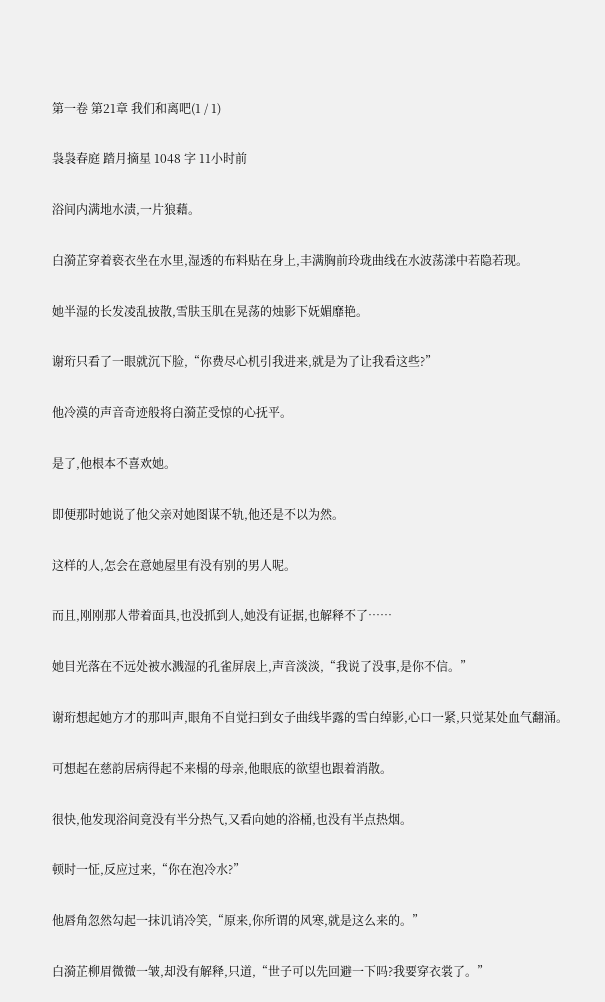第一卷 第21章 我们和离吧(1 / 1)

袅袅春庭 踏月摘星 1048 字 11小时前

浴间内满地水渍,一片狼藉。

白漪芷穿着亵衣坐在水里,湿透的布料贴在身上,丰满胸前玲珑曲线在水波荡漾中若隐若现。

她半湿的长发凌乱披散,雪肤玉肌在晃荡的烛影下妩媚靡艳。

谢珩只看了一眼就沉下脸,“你费尽心机引我进来,就是为了让我看这些?”

他冷漠的声音奇迹般将白漪芷受惊的心抚平。

是了,他根本不喜欢她。

即便那时她说了他父亲对她图谋不轨,他还是不以为然。

这样的人,怎会在意她屋里有没有别的男人呢。

而且,刚刚那人带着面具,也没抓到人,她没有证据,也解释不了……

她目光落在不远处被水溅湿的孔雀屏扆上,声音淡淡,“我说了没事,是你不信。”

谢珩想起她方才的那叫声,眼角不自觉扫到女子曲线毕露的雪白绰影,心口一紧,只觉某处血气翻涌。

可想起在慈韵居病得起不来榻的母亲,他眼底的欲望也跟着消散。

很快,他发现浴间竟没有半分热气,又看向她的浴桶,也没有半点热烟。

顿时一怔,反应过来,“你在泡冷水?”

他唇角忽然勾起一抹讥诮冷笑,“原来,你所谓的风寒,就是这么来的。”

白漪芷柳眉微微一皱,却没有解释,只道,“世子可以先回避一下吗?我要穿衣裳了。”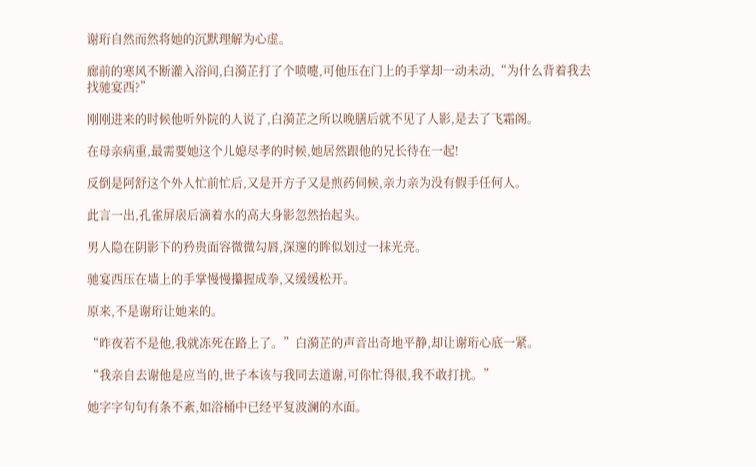谢珩自然而然将她的沉默理解为心虚。

廊前的寒风不断灌入浴间,白漪芷打了个喷嚏,可他压在门上的手掌却一动未动,“为什么背着我去找驰宴西?”

刚刚进来的时候他听外院的人说了,白漪芷之所以晚膳后就不见了人影,是去了飞霜阁。

在母亲病重,最需要她这个儿媳尽孝的时候,她居然跟他的兄长待在一起!

反倒是阿舒这个外人忙前忙后,又是开方子又是煎药伺候,亲力亲为没有假手任何人。

此言一出,孔雀屏扆后滴着水的高大身影忽然抬起头。

男人隐在阴影下的矜贵面容微微勾唇,深邃的眸似划过一抹光亮。

驰宴西压在墙上的手掌慢慢攥握成拳,又缓缓松开。

原来,不是谢珩让她来的。

“昨夜若不是他,我就冻死在路上了。”白漪芷的声音出奇地平静,却让谢珩心底一紧。

“我亲自去谢他是应当的,世子本该与我同去道谢,可你忙得很,我不敢打扰。”

她字字句句有条不紊,如浴桶中已经平复波澜的水面。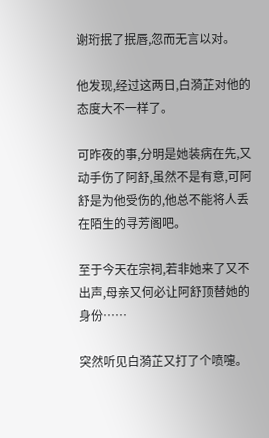谢珩抿了抿唇,忽而无言以对。

他发现,经过这两日,白漪芷对他的态度大不一样了。

可昨夜的事,分明是她装病在先,又动手伤了阿舒,虽然不是有意,可阿舒是为他受伤的,他总不能将人丢在陌生的寻芳阁吧。

至于今天在宗祠,若非她来了又不出声,母亲又何必让阿舒顶替她的身份……

突然听见白漪芷又打了个喷嚏。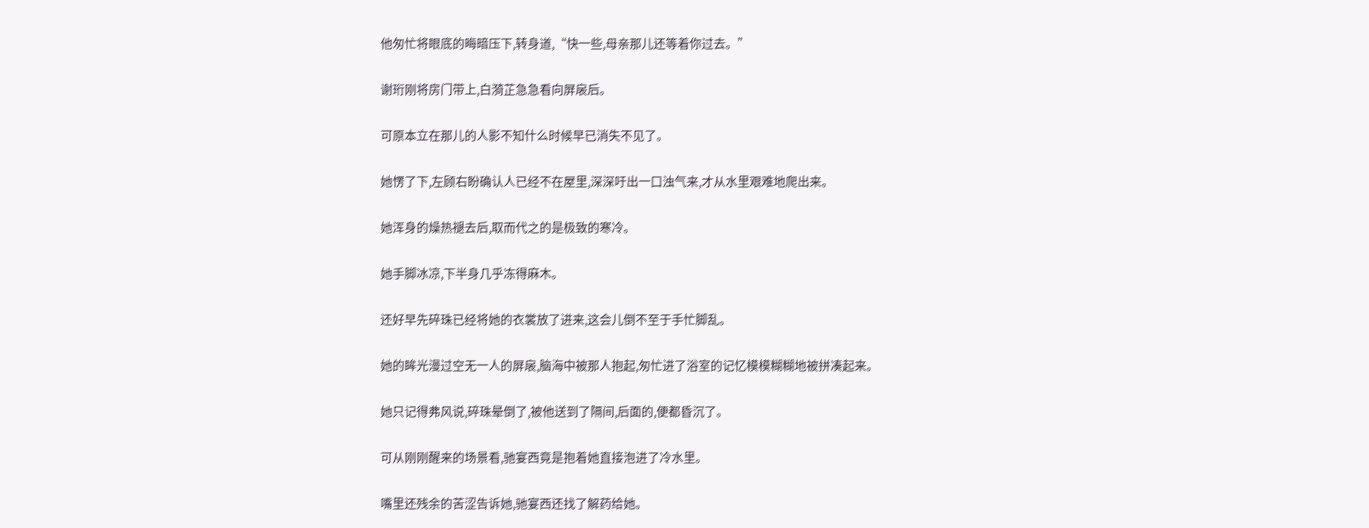他匆忙将眼底的晦暗压下,转身道,“快一些,母亲那儿还等着你过去。”

谢珩刚将房门带上,白漪芷急急看向屏扆后。

可原本立在那儿的人影不知什么时候早已消失不见了。

她愣了下,左顾右盼确认人已经不在屋里,深深吁出一口浊气来,才从水里艰难地爬出来。

她浑身的燥热褪去后,取而代之的是极致的寒冷。

她手脚冰凉,下半身几乎冻得麻木。

还好早先碎珠已经将她的衣裳放了进来,这会儿倒不至于手忙脚乱。

她的眸光漫过空无一人的屏扆,脑海中被那人抱起,匆忙进了浴室的记忆模模糊糊地被拼凑起来。

她只记得弗风说,碎珠晕倒了,被他送到了隔间,后面的,便都昏沉了。

可从刚刚醒来的场景看,驰宴西竟是抱着她直接泡进了冷水里。

嘴里还残余的苦涩告诉她,驰宴西还找了解药给她。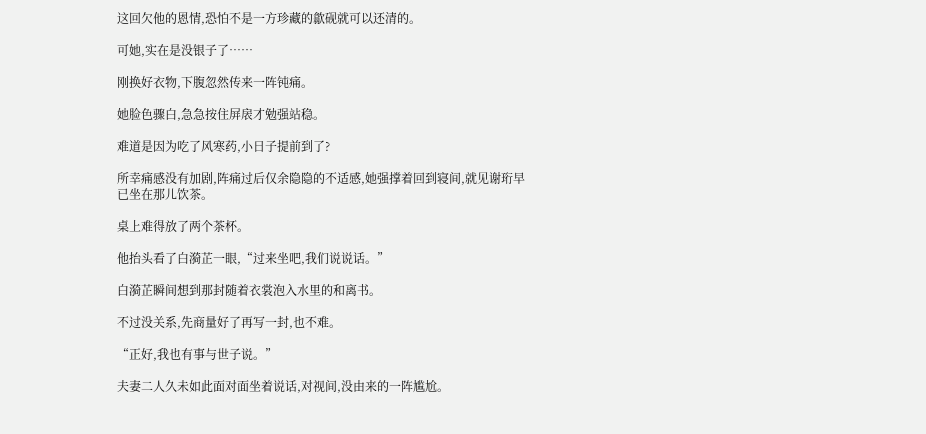这回欠他的恩情,恐怕不是一方珍藏的歙砚就可以还清的。

可她,实在是没银子了……

刚换好衣物,下腹忽然传来一阵钝痛。

她脸色骤白,急急按住屏扆才勉强站稳。

难道是因为吃了风寒药,小日子提前到了?

所幸痛感没有加剧,阵痛过后仅余隐隐的不适感,她强撑着回到寝间,就见谢珩早已坐在那儿饮茶。

桌上难得放了两个茶杯。

他抬头看了白漪芷一眼,“过来坐吧,我们说说话。”

白漪芷瞬间想到那封随着衣裳泡入水里的和离书。

不过没关系,先商量好了再写一封,也不难。

“正好,我也有事与世子说。”

夫妻二人久未如此面对面坐着说话,对视间,没由来的一阵尴尬。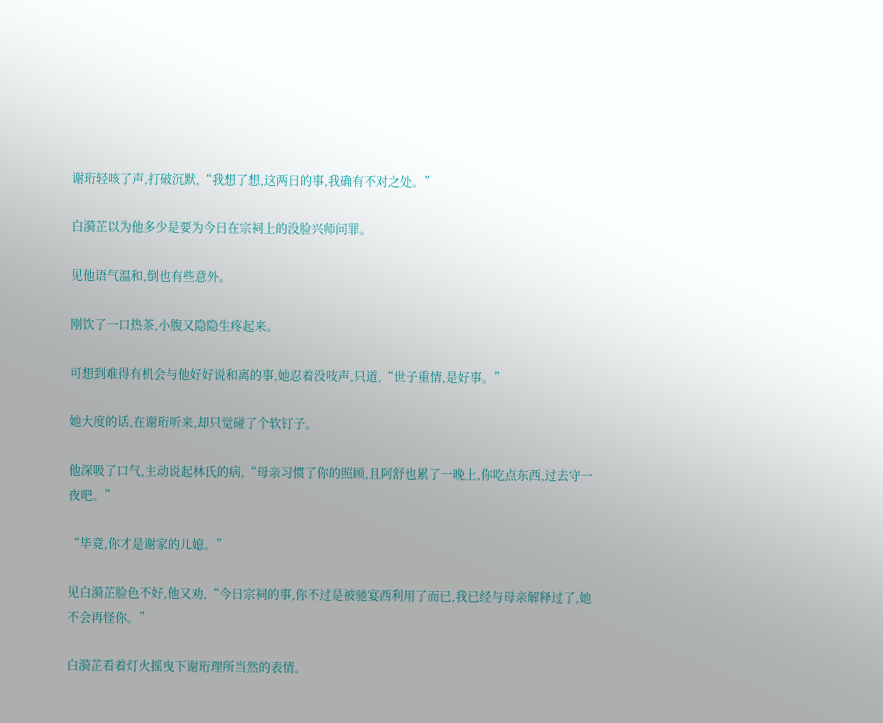谢珩轻咳了声,打破沉默,“我想了想,这两日的事,我确有不对之处。”

白漪芷以为他多少是要为今日在宗祠上的没脸兴师问罪。

见他语气温和,倒也有些意外。

刚饮了一口热茶,小腹又隐隐生疼起来。

可想到难得有机会与他好好说和离的事,她忍着没吱声,只道,“世子重情,是好事。”

她大度的话,在谢珩听来,却只觉碰了个软钉子。

他深吸了口气,主动说起林氏的病,“母亲习惯了你的照顾,且阿舒也累了一晚上,你吃点东西,过去守一夜吧。”

“毕竟,你才是谢家的儿媳。”

见白漪芷脸色不好,他又劝,“今日宗祠的事,你不过是被驰宴西利用了而已,我已经与母亲解释过了,她不会再怪你。”

白漪芷看着灯火摇曳下谢珩理所当然的表情。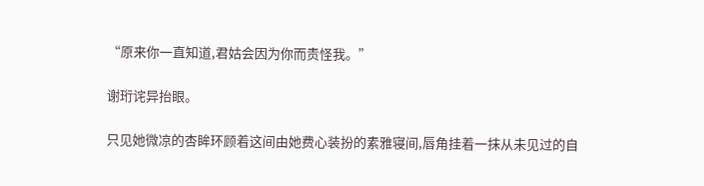“原来你一直知道,君姑会因为你而责怪我。”

谢珩诧异抬眼。

只见她微凉的杏眸环顾着这间由她费心装扮的素雅寝间,唇角挂着一抹从未见过的自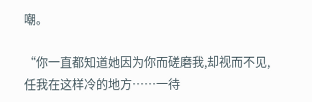嘲。

“你一直都知道她因为你而磋磨我,却视而不见,任我在这样冷的地方……一待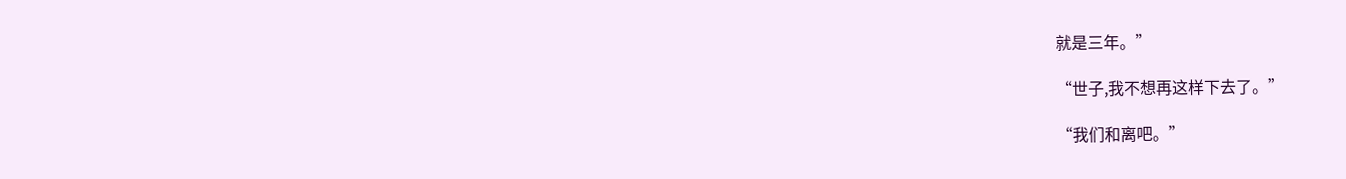就是三年。”

“世子,我不想再这样下去了。”

“我们和离吧。”